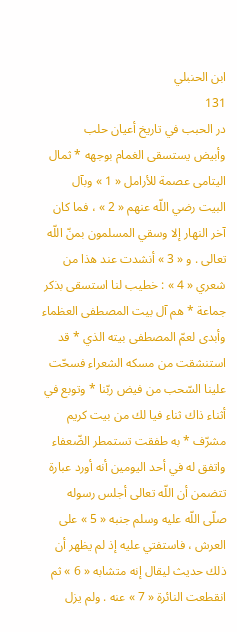ابن الحنبلي
131
در الحبب في تاريخ أعيان حلب
وأبيض يستسقى الغمام بوجهه * ثمال اليتامى عصمة للأرامل « 1 » وبآل البيت رضي اللّه عنهم « 2 » ، فما كان آخر النهار إلا وسقي المسلمون بمنّ اللّه تعالى . و « 3 » أنشدت عند هذا من شعري « 4 » : خطيب لنا استسقى بذكر جماعة * هم آل بيت المصطفى العظماء وأبدى لعمّ المصطفى بيته الذي * قد استنشقت من مسكه الشعراء فسحّت علينا السّحب من فيض ربّنا * وتوبع في أثناء ذاك ثناء فيا لك من بيت كريم مشرّف * به طفقت تستمطر الضّعفاء واتفق له في أحد اليومين أنه أورد عبارة تتضمن أن اللّه تعالى أجلس رسوله صلّى اللّه عليه وسلم جنبه « 5 » على العرش ، فاستفتي عليه إذ لم يظهر أن ذلك حديث ليقال إنه متشابه « 6 » ثم انقطعت النائرة « 7 » عنه . ولم يزل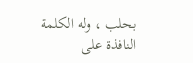بحلب ، وله الكلمة النافذة على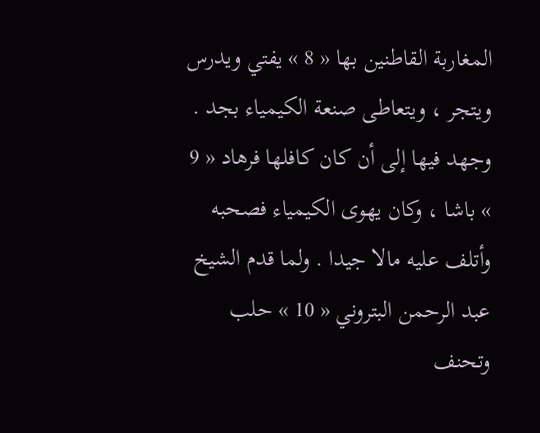المغاربة القاطنين بها « 8 » يفتي ويدرس ويتجر ، ويتعاطى صنعة الكيمياء بجد . وجهد فيها إلى أن كان كافلها فرهاد « 9 » باشا ، وكان يهوى الكيمياء فصحبه وأتلف عليه مالا جيدا . ولما قدم الشيخ عبد الرحمن البتروني « 10 » حلب وتحنف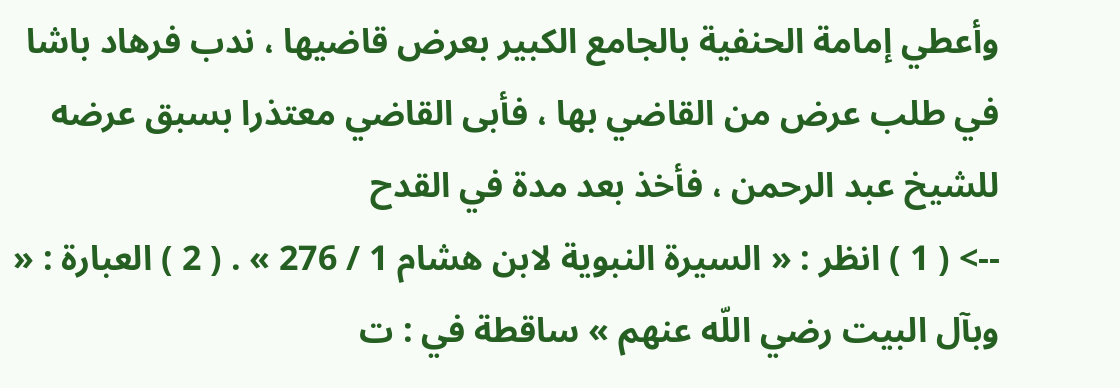وأعطي إمامة الحنفية بالجامع الكبير بعرض قاضيها ، ندب فرهاد باشا في طلب عرض من القاضي بها ، فأبى القاضي معتذرا بسبق عرضه للشيخ عبد الرحمن ، فأخذ بعد مدة في القدح
--> ( 1 ) انظر : « السيرة النبوية لابن هشام 1 / 276 » . ( 2 ) العبارة : « وبآل البيت رضي اللّه عنهم » ساقطة في : ت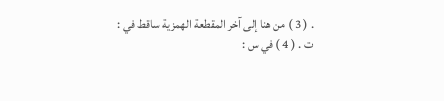. ( 3 ) من هنا إلى آخر المقطعة الهمزية ساقط في : ت . ( 4 ) في س :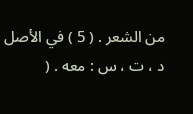من الشعر . ( 5 ) في الأصل د ، ت ، س : معه . (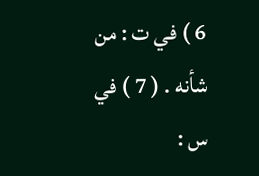6 ) في ت : من شأنه . ( 7 ) في س :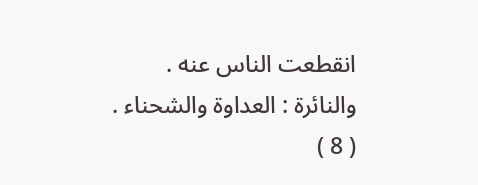انقطعت الناس عنه . والنائرة : العداوة والشحناء . ( 8 )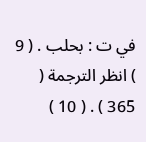في ت : بحلب . ( 9 ) انظر الترجمة ( 365 ) . ( 10 )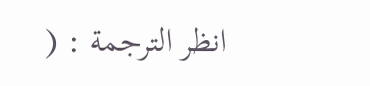انظر الترجمة : (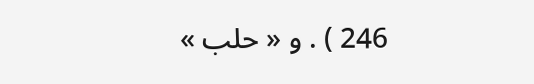246 ) . و « حلب »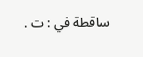ساقطة في : ت .